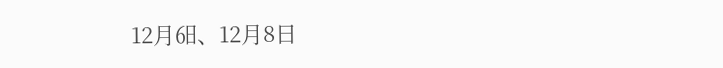12月㏥、12月8日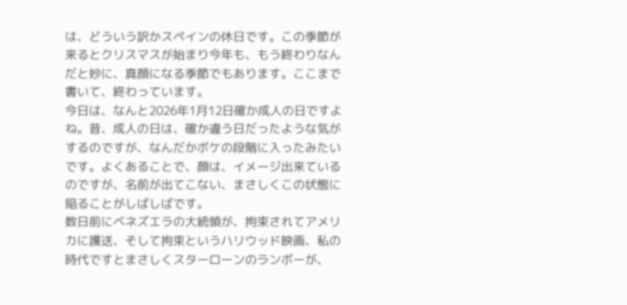は、どういう訳かスペインの休日です。この季節が来るとクリスマスが始まり今年も、もう終わりなんだと妙に、真顔になる季節でもあります。ここまで書いて、終わっています。
今日は、なんと2026年1月12日確か成人の日ですよね。昔、成人の日は、確か違う日だったような気がするのですが、なんだかボケの段階に入ったみたいです。よくあることで、顔は、イメージ出来ているのですが、名前が出てこない、まさしくこの状態に陥ることがしばしばです。
数日前にベネズエラの大統領が、拘束されてアメリカに護送、そして拘束というハリウッド映画、私の時代ですとまさしくスターローンのランボーが、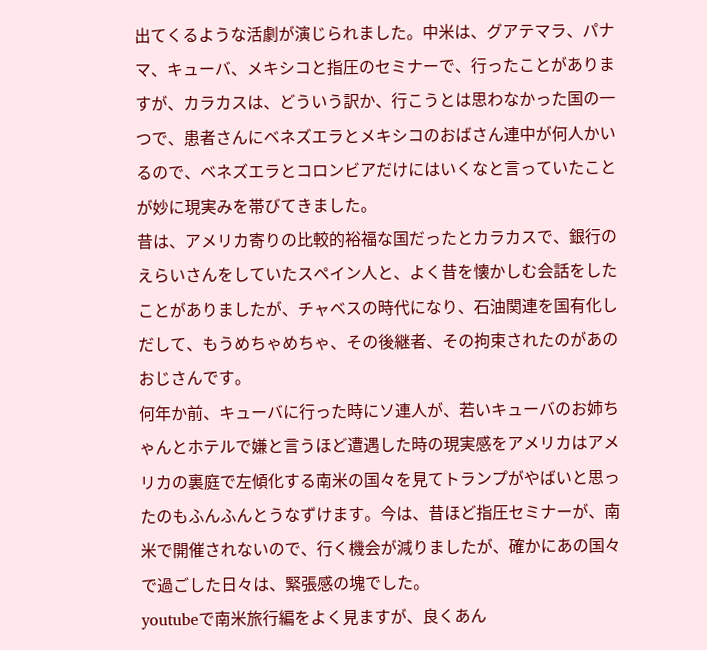出てくるような活劇が演じられました。中米は、グアテマラ、パナマ、キューバ、メキシコと指圧のセミナーで、行ったことがありますが、カラカスは、どういう訳か、行こうとは思わなかった国の一つで、患者さんにベネズエラとメキシコのおばさん連中が何人かいるので、ベネズエラとコロンビアだけにはいくなと言っていたことが妙に現実みを帯びてきました。
昔は、アメリカ寄りの比較的裕福な国だったとカラカスで、銀行のえらいさんをしていたスペイン人と、よく昔を懐かしむ会話をしたことがありましたが、チャベスの時代になり、石油関連を国有化しだして、もうめちゃめちゃ、その後継者、その拘束されたのがあのおじさんです。
何年か前、キューバに行った時にソ連人が、若いキューバのお姉ちゃんとホテルで嫌と言うほど遭遇した時の現実感をアメリカはアメリカの裏庭で左傾化する南米の国々を見てトランプがやばいと思ったのもふんふんとうなずけます。今は、昔ほど指圧セミナーが、南米で開催されないので、行く機会が減りましたが、確かにあの国々で過ごした日々は、緊張感の塊でした。
youtubeで南米旅行編をよく見ますが、良くあん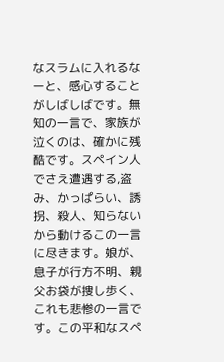なスラムに入れるなーと、感心することがしばしばです。無知の一言で、家族が泣くのは、確かに残酷です。スペイン人でさえ遭遇する,盗み、かっぱらい、誘拐、殺人、知らないから動けるこの一言に尽きます。娘が、息子が行方不明、親父お袋が捜し歩く、これも悲惨の一言です。この平和なスペ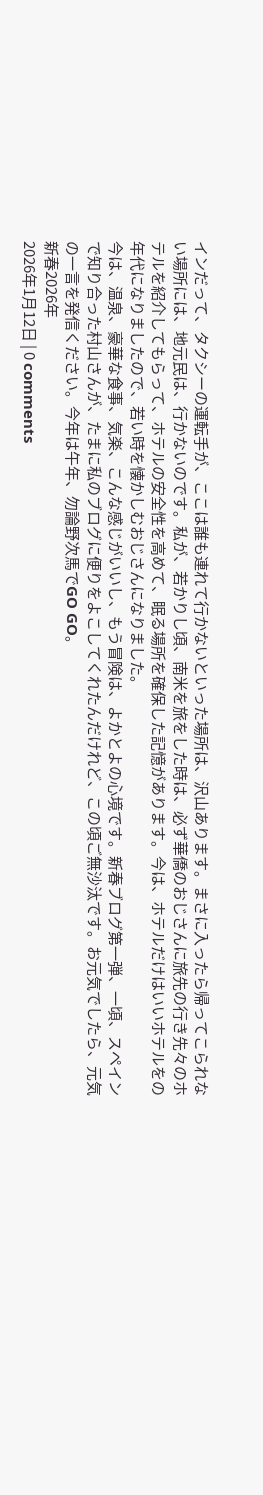インだって、タクシーの運転手が、ここは誰も連れて行かないといった場所は、沢山あります。まさに入ったら帰ってこられない場所には、地元民は、行かないのです。私が、若かりし頃、南米を旅をした時は、必ず華僑のおじさんに旅先の行き先々のホテルを紹介してもらって、ホテルの安全性を高めて、眠る場所を確保した記憶があります。今は、ホテルだけはいいホテルをの年代になりましたので、若い時を懐かしむおじさんになりました。
今は、温泉、豪華な食事、気楽、こんな感じがいいし、もう冒険は、よかとよの心境です。新春ブログ第一弾、一頃、スペインで知り合った村山さんが、たまに私のブログに便りをよこしてくれたんだけれど、この頃ご無沙汰です。お元気でしたら、元気の一言を発信ください。今年は午年、勿論野次馬でGO GO。
新春2026年
2026年1月12日 | 0 comments